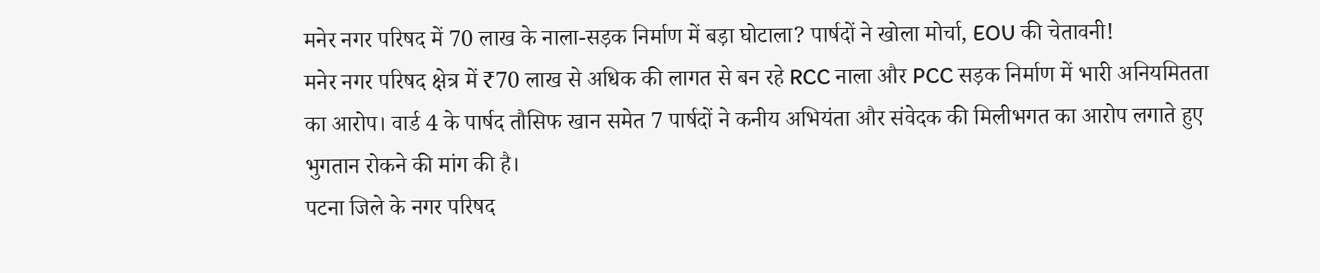मनेर नगर परिषद में 70 लाख के नाला-सड़क निर्माण में बड़ा घोटाला? पार्षदों ने खोला मोर्चा, EOU की चेतावनी!
मनेर नगर परिषद क्षेत्र में ₹70 लाख से अधिक की लागत से बन रहे RCC नाला और PCC सड़क निर्माण में भारी अनियमितता का आरोप। वार्ड 4 के पार्षद तौसिफ खान समेत 7 पार्षदों ने कनीय अभियंता और संवेदक की मिलीभगत का आरोप लगाते हुए भुगतान रोकने की मांग की है।
पटना जिले के नगर परिषद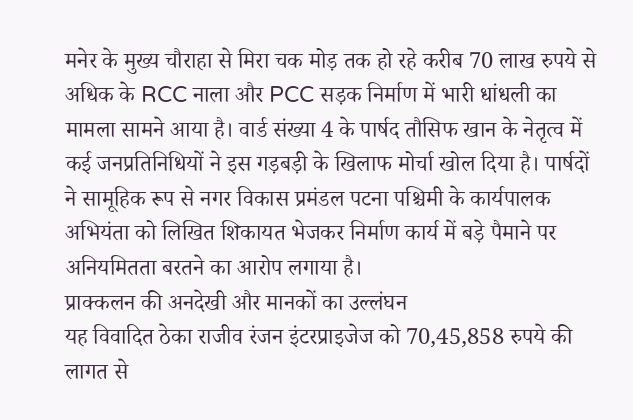मनेर के मुख्य चौराहा से मिरा चक मोड़ तक हो रहे करीब 70 लाख रुपये से अधिक के RCC नाला और PCC सड़क निर्माण में भारी धांधली का मामला सामने आया है। वार्ड संख्या 4 के पार्षद तौसिफ खान के नेतृत्व में कई जनप्रतिनिधियों ने इस गड़बड़ी के खिलाफ मोर्चा खोल दिया है। पार्षदों ने सामूहिक रूप से नगर विकास प्रमंडल पटना पश्चिमी के कार्यपालक अभियंता को लिखित शिकायत भेजकर निर्माण कार्य में बड़े पैमाने पर अनियमितता बरतने का आरोप लगाया है।
प्राक्कलन की अनदेखी और मानकों का उल्लंघन
यह विवादित ठेका राजीव रंजन इंटरप्राइजेज को 70,45,858 रुपये की लागत से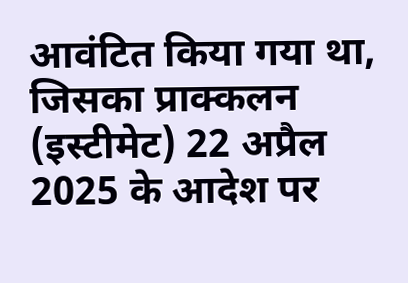आवंटित किया गया था, जिसका प्राक्कलन (इस्टीमेट) 22 अप्रैल 2025 के आदेश पर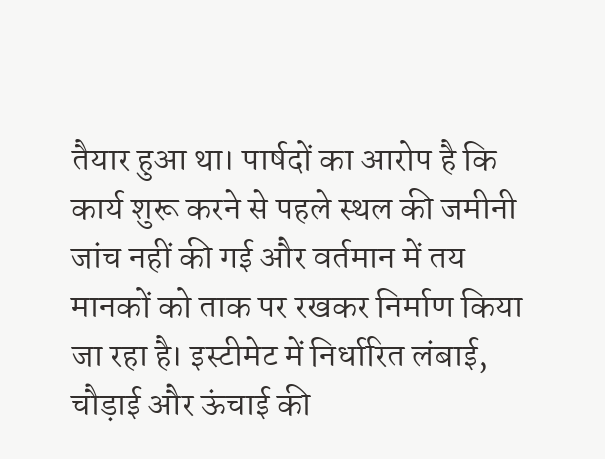तैयार हुआ था। पार्षदों का आरोप है कि कार्य शुरू करने से पहले स्थल की जमीनी जांच नहीं की गई और वर्तमान में तय मानकों को ताक पर रखकर निर्माण किया जा रहा है। इस्टीमेट में निर्धारित लंबाई, चौड़ाई और ऊंचाई की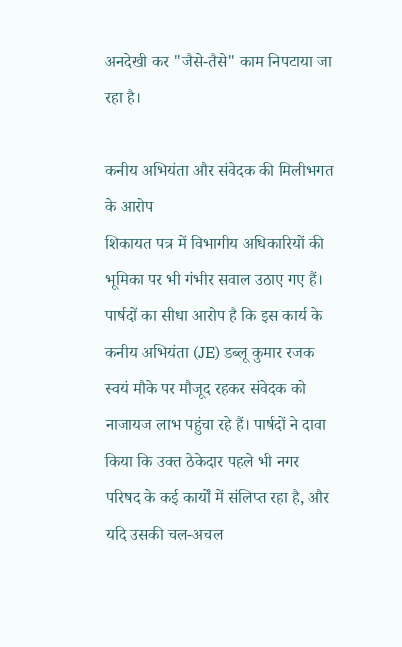अनदेखी कर "जैसे-तैसे" काम निपटाया जा रहा है।

कनीय अभियंता और संवेदक की मिलीभगत के आरोप
शिकायत पत्र में विभागीय अधिकारियों की भूमिका पर भी गंभीर सवाल उठाए गए हैं। पार्षदों का सीधा आरोप है कि इस कार्य के कनीय अभियंता (JE) डब्लू कुमार रजक स्वयं मौके पर मौजूद रहकर संवेदक को नाजायज लाभ पहुंचा रहे हैं। पार्षदों ने दावा किया कि उक्त ठेकेदार पहले भी नगर परिषद के कई कार्यों में संलिप्त रहा है, और यदि उसकी चल-अचल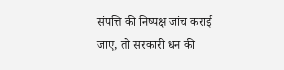संपत्ति की निष्पक्ष जांच कराई जाए, तो सरकारी धन की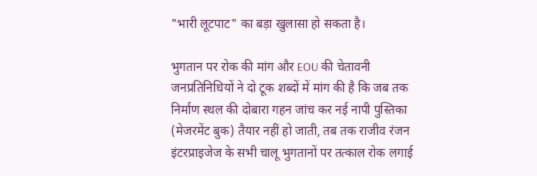"भारी लूटपाट" का बड़ा खुलासा हो सकता है।

भुगतान पर रोक की मांग और EOU की चेतावनी
जनप्रतिनिधियों ने दो टूक शब्दों में मांग की है कि जब तक निर्माण स्थल की दोबारा गहन जांच कर नई नापी पुस्तिका (मेजरमेंट बुक) तैयार नहीं हो जाती, तब तक राजीव रंजन इंटरप्राइजेज के सभी चालू भुगतानों पर तत्काल रोक लगाई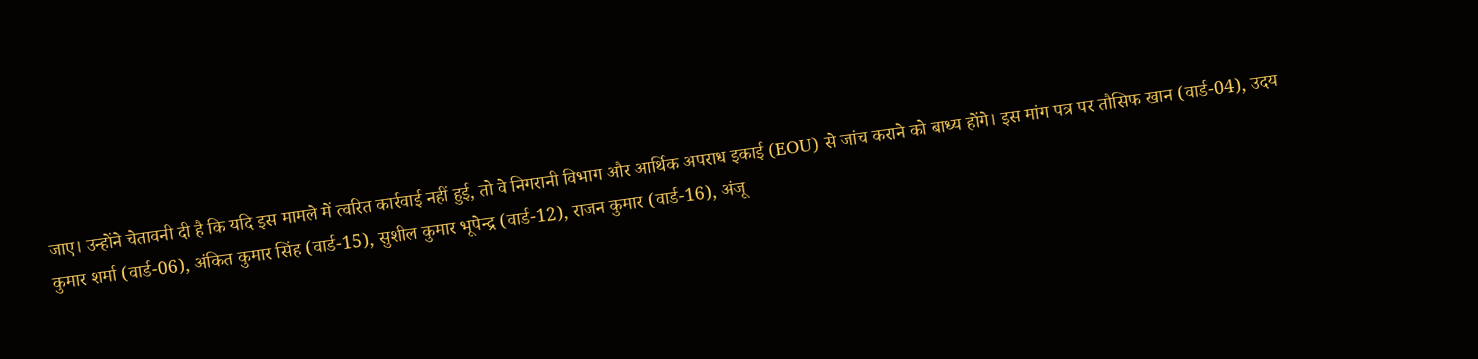जाए। उन्होंने चेतावनी दी है कि यदि इस मामले में त्वरित कार्रवाई नहीं हुई, तो वे निगरानी विभाग और आर्थिक अपराध इकाई (EOU) से जांच कराने को बाध्य होंगे। इस मांग पत्र पर तौसिफ खान (वार्ड-04), उदय कुमार शर्मा (वार्ड-06), अंकित कुमार सिंह (वार्ड-15), सुशील कुमार भूपेन्द्र (वार्ड-12), राजन कुमार (वार्ड-16), अंजू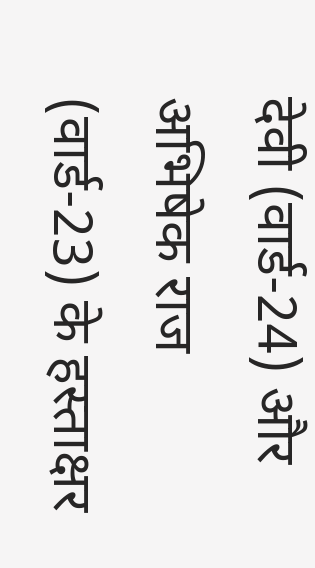देवी (वार्ड-24) और अभिषेक राज (वार्ड-23) के हस्ताक्षर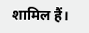शामिल हैं।